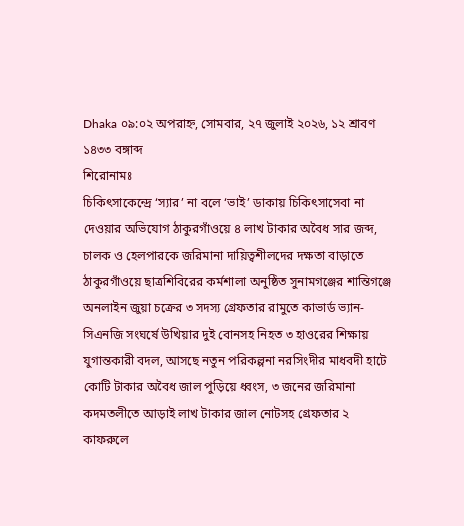Dhaka ০৯:০২ অপরাহ্ন, সোমবার, ২৭ জুলাই ২০২৬, ১২ শ্রাবণ ১৪৩৩ বঙ্গাব্দ
শিরোনামঃ
চিকিৎসাকেন্দ্রে ‘স্যার’ না বলে ‘ভাই’ ডাকায় চিকিৎসাসেবা না দেওয়ার অভিযোগ ঠাকুরগাঁওয়ে ৪ লাখ টাকার অবৈধ সার জব্দ, চালক ও হেলপারকে জরিমানা দায়িত্বশীলদের দক্ষতা বাড়াতে ঠাকুরগাঁওয়ে ছাত্রশিবিরের কর্মশালা অনুষ্ঠিত সুনামগঞ্জের শান্তিগঞ্জে অনলাইন জুয়া চক্রের ৩ সদস্য গ্রেফতার রামুতে কাভার্ড ভ্যান-সিএনজি সংঘর্ষে উখিয়ার দুই বোনসহ নিহত ৩ হাওরের শিক্ষায় যুগান্তকারী বদল, আসছে নতুন পরিকল্পনা নরসিংদীর মাধবদী হাটে কোটি টাকার অবৈধ জাল পুড়িয়ে ধ্বংস, ৩ জনের জরিমানা কদমতলীতে আড়াই লাখ টাকার জাল নোটসহ গ্রেফতার ২ কাফরুলে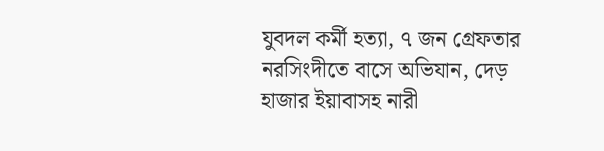যুবদল কর্মী হত্যা, ৭ জন গ্রেফতার নরসিংদীতে বাসে অভিযান, দেড় হাজার ইয়াবাসহ নারী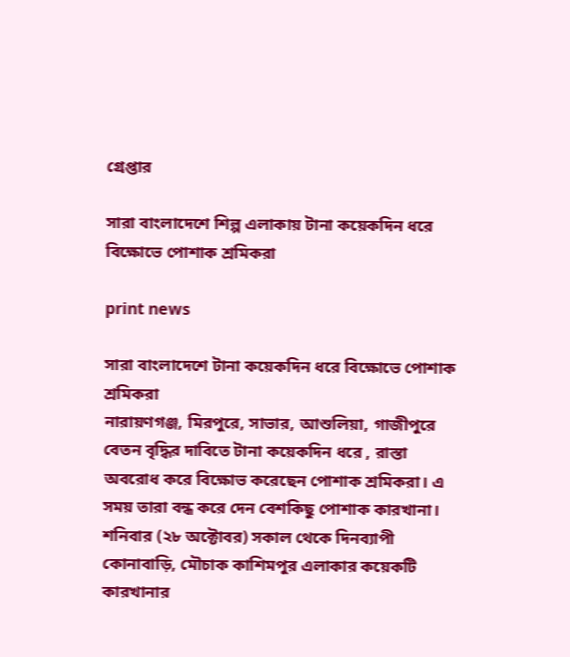গ্রেপ্তার

সারা বাংলাদেশে শিল্প এলাকায় টানা কয়েকদিন ধরে বিক্ষোভে পোশাক শ্রমিকরা

print news

সারা বাংলাদেশে টানা কয়েকদিন ধরে বিক্ষোভে পোশাক শ্রমিকরা
নারায়ণগঞ্জ, মিরপুরে, সাভার, আশুলিয়া, গাজীপুরে বেতন বৃদ্ধির দাবিতে টানা কয়েকদিন ধরে , রাস্তা অবরোধ করে বিক্ষোভ করেছেন পোশাক শ্রমিকরা। এ সময় তারা বন্ধ করে দেন বেশকিছু পোশাক কারখানা।
শনিবার (২৮ অক্টোবর) সকাল থেকে দিনব্যাপী কোনাবাড়ি, মৌচাক কাশিমপুর এলাকার কয়েকটি কারখানার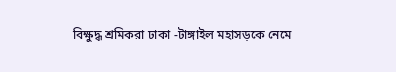বিক্ষুদ্ধ শ্রমিকরা ঢাকা -টাঙ্গাইল মহাসড়কে নেমে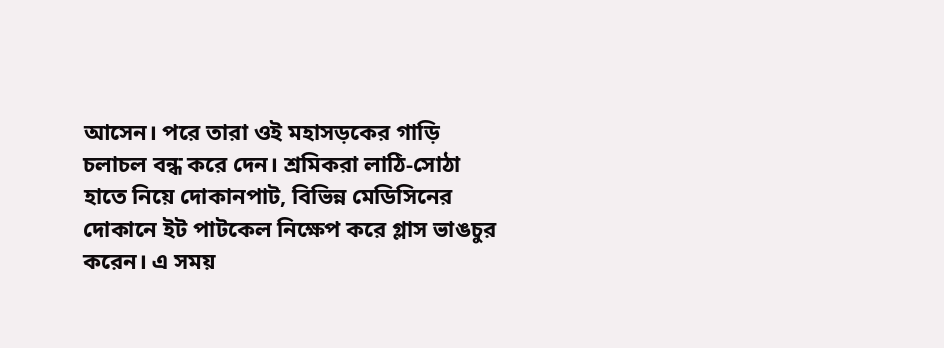আসেন। পরে তারা ওই মহাসড়কের গাড়ি চলাচল বন্ধ করে দেন। শ্রমিকরা লাঠি-সোঠা হাতে নিয়ে দোকানপাট, বিভিন্ন মেডিসিনের দোকানে ইট পাটকেল নিক্ষেপ করে গ্লাস ভাঙচুর করেন। এ সময়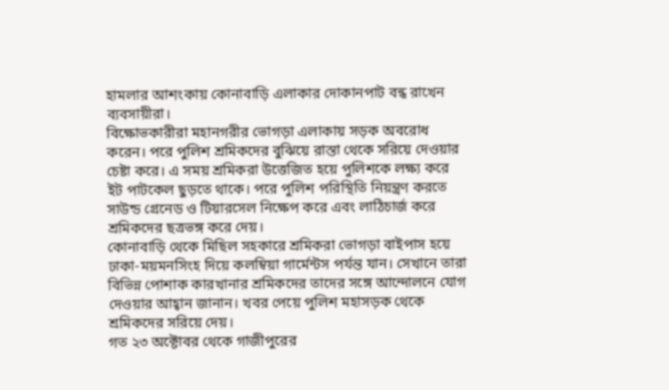হামলার আশংকায় কোনাবাড়ি এলাকার দোকানপাট বন্ধ রাখেন ব্যবসায়ীরা।
বিক্ষোভকারীরা মহানগরীর ভোগড়া এলাকায় সড়ক অবরোধ করেন। পরে পুলিশ শ্রমিকদের বুঝিয়ে রাস্তা থেকে সরিয়ে দেওয়ার চেষ্টা করে। এ সময় শ্রমিকরা উত্তেজিত হয়ে পুলিশকে লক্ষ্য করে ইট পাটকেল ছুড়তে থাকে। পরে পুলিশ পরিস্থিতি নিয়ন্ত্রণ করতে সাউন্ড গ্রেনেড ও টিয়ারসেল নিক্ষেপ করে এবং লাঠিচার্জ করে শ্রমিকদের ছত্রভঙ্গ করে দেয়।
কোনাবাড়ি থেকে মিছিল সহকারে শ্রমিকরা ভোগড়া বাইপাস হয়ে ঢাকা-ময়মনসিংহ দিয়ে কলম্বিয়া গার্মেন্টস পর্যন্ত যান। সেখানে তারা বিভিন্ন পোশাক কারখানার শ্রমিকদের তাদের সঙ্গে আন্দোলনে যোগ দেওয়ার আহ্বান জানান। খবর পেয়ে পুলিশ মহাসড়ক থেকে শ্রমিকদের সরিয়ে দেয়।
গত ২৩ অক্টোবর থেকে গাজীপুরের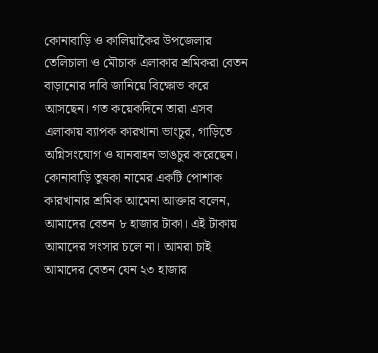কোনাবাড়ি ও কালিয়াকৈর উপজেলার তেলিচালা ও মৌচাক এলাকার শ্রমিকরা বেতন বাড়ানোর দাবি জানিয়ে বিক্ষোভ করে আসছেন। গত কয়েকদিনে তারা এসব এলাকায় ব্যাপক কারখানা ভাংচুর, গাড়িতে অগ্নিসংযোগ ও যানবাহন ভাঙচুর করেছেন।
কোনাবাড়ি তুষকা নামের একটি পোশাক কারখানার শ্রমিক আমেনা আক্তার বলেন, আমাদের বেতন ৮ হাজার টাকা। এই টাকায় আমাদের সংসার চলে না। আমরা চাই আমাদের বেতন যেন ২৩ হাজার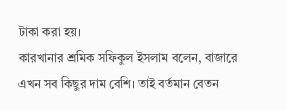টাকা করা হয়।
কারখানার শ্রমিক সফিকুল ইসলাম বলেন, বাজারে এখন সব কিছুর দাম বেশি। তাই বর্তমান বেতন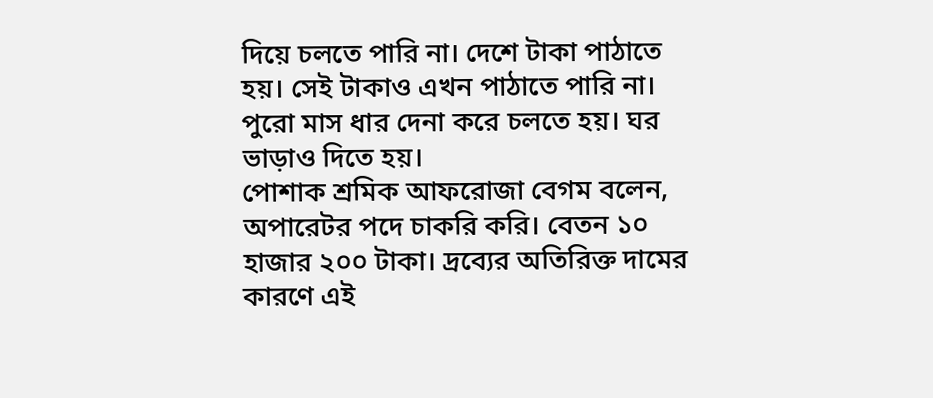দিয়ে চলতে পারি না। দেশে টাকা পাঠাতে হয়। সেই টাকাও এখন পাঠাতে পারি না। পুরো মাস ধার দেনা করে চলতে হয়। ঘর ভাড়াও দিতে হয়।
পোশাক শ্রমিক আফরোজা বেগম বলেন, অপারেটর পদে চাকরি করি। বেতন ১০ হাজার ২০০ টাকা। দ্রব্যের অতিরিক্ত দামের কারণে এই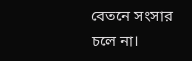বেতনে সংসার চলে না।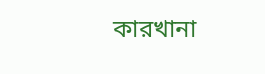কারখানা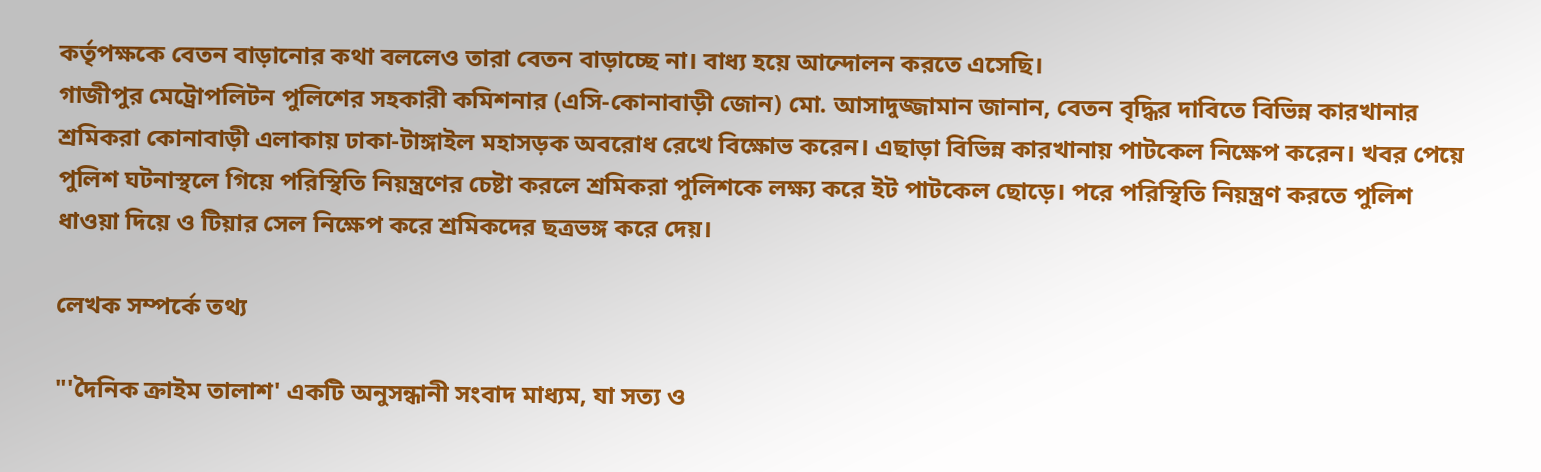কর্তৃপক্ষকে বেতন বাড়ানোর কথা বললেও তারা বেতন বাড়াচ্ছে না। বাধ্য হয়ে আন্দোলন করতে এসেছি।
গাজীপুর মেট্রোপলিটন পুলিশের সহকারী কমিশনার (এসি-কোনাবাড়ী জোন) মো. আসাদুজ্জামান জানান, বেতন বৃদ্ধির দাবিতে বিভিন্ন কারখানার শ্রমিকরা কোনাবাড়ী এলাকায় ঢাকা-টাঙ্গাইল মহাসড়ক অবরোধ রেখে বিক্ষোভ করেন। এছাড়া বিভিন্ন কারখানায় পাটকেল নিক্ষেপ করেন। খবর পেয়ে পুলিশ ঘটনাস্থলে গিয়ে পরিস্থিতি নিয়ন্ত্রণের চেষ্টা করলে শ্রমিকরা পুলিশকে লক্ষ্য করে ইট পাটকেল ছোড়ে। পরে পরিস্থিতি নিয়ন্ত্রণ করতে পুলিশ ধাওয়া দিয়ে ও টিয়ার সেল নিক্ষেপ করে শ্রমিকদের ছত্রভঙ্গ করে দেয়।

লেখক সম্পর্কে তথ্য

"'দৈনিক ক্রাইম তালাশ' একটি অনুসন্ধানী সংবাদ মাধ্যম, যা সত্য ও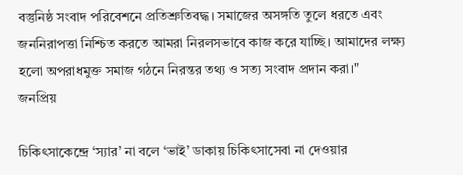বস্তুনিষ্ঠ সংবাদ পরিবেশনে প্রতিশ্রুতিবদ্ধ। সমাজের অসঙ্গতি তুলে ধরতে এবং জননিরাপত্তা নিশ্চিত করতে আমরা নিরলসভাবে কাজ করে যাচ্ছি। আমাদের লক্ষ্য হলো অপরাধমুক্ত সমাজ গঠনে নিরন্তর তথ্য ও সত্য সংবাদ প্রদান করা।"
জনপ্রিয়

চিকিৎসাকেন্দ্রে ‘স্যার’ না বলে ‘ভাই’ ডাকায় চিকিৎসাসেবা না দেওয়ার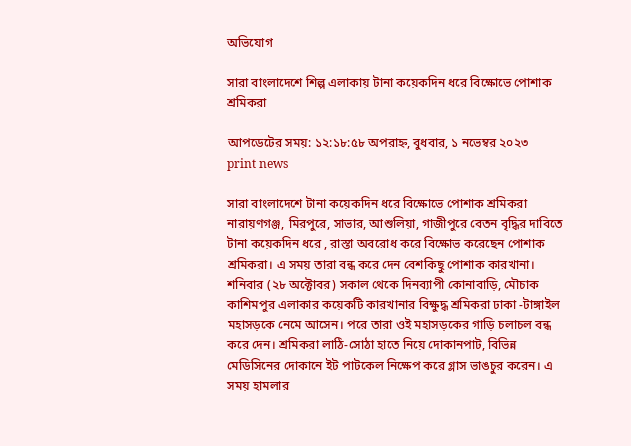অভিযোগ

সারা বাংলাদেশে শিল্প এলাকায় টানা কয়েকদিন ধরে বিক্ষোভে পোশাক শ্রমিকরা

আপডেটের সময়: ১২:১৮:৫৮ অপরাহ্ন, বুধবার, ১ নভেম্বর ২০২৩
print news

সারা বাংলাদেশে টানা কয়েকদিন ধরে বিক্ষোভে পোশাক শ্রমিকরা
নারায়ণগঞ্জ, মিরপুরে, সাভার, আশুলিয়া, গাজীপুরে বেতন বৃদ্ধির দাবিতে টানা কয়েকদিন ধরে , রাস্তা অবরোধ করে বিক্ষোভ করেছেন পোশাক শ্রমিকরা। এ সময় তারা বন্ধ করে দেন বেশকিছু পোশাক কারখানা।
শনিবার (২৮ অক্টোবর) সকাল থেকে দিনব্যাপী কোনাবাড়ি, মৌচাক কাশিমপুর এলাকার কয়েকটি কারখানার বিক্ষুদ্ধ শ্রমিকরা ঢাকা -টাঙ্গাইল মহাসড়কে নেমে আসেন। পরে তারা ওই মহাসড়কের গাড়ি চলাচল বন্ধ করে দেন। শ্রমিকরা লাঠি-সোঠা হাতে নিয়ে দোকানপাট, বিভিন্ন মেডিসিনের দোকানে ইট পাটকেল নিক্ষেপ করে গ্লাস ভাঙচুর করেন। এ সময় হামলার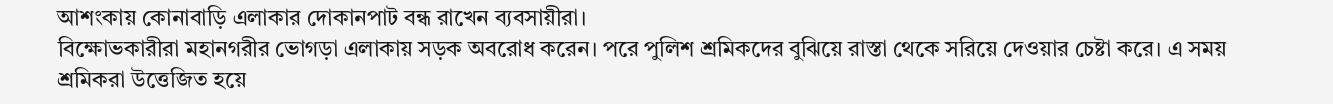আশংকায় কোনাবাড়ি এলাকার দোকানপাট বন্ধ রাখেন ব্যবসায়ীরা।
বিক্ষোভকারীরা মহানগরীর ভোগড়া এলাকায় সড়ক অবরোধ করেন। পরে পুলিশ শ্রমিকদের বুঝিয়ে রাস্তা থেকে সরিয়ে দেওয়ার চেষ্টা করে। এ সময় শ্রমিকরা উত্তেজিত হয়ে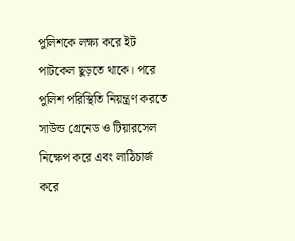পুলিশকে লক্ষ্য করে ইট পাটকেল ছুড়তে থাকে। পরে পুলিশ পরিস্থিতি নিয়ন্ত্রণ করতে সাউন্ড গ্রেনেড ও টিয়ারসেল নিক্ষেপ করে এবং লাঠিচার্জ করে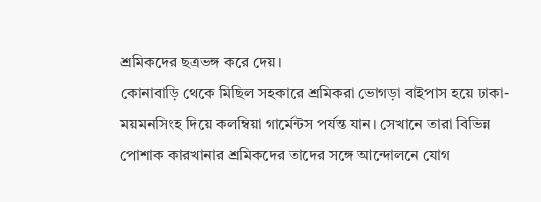শ্রমিকদের ছত্রভঙ্গ করে দেয়।
কোনাবাড়ি থেকে মিছিল সহকারে শ্রমিকরা ভোগড়া বাইপাস হয়ে ঢাকা-ময়মনসিংহ দিয়ে কলম্বিয়া গার্মেন্টস পর্যন্ত যান। সেখানে তারা বিভিন্ন পোশাক কারখানার শ্রমিকদের তাদের সঙ্গে আন্দোলনে যোগ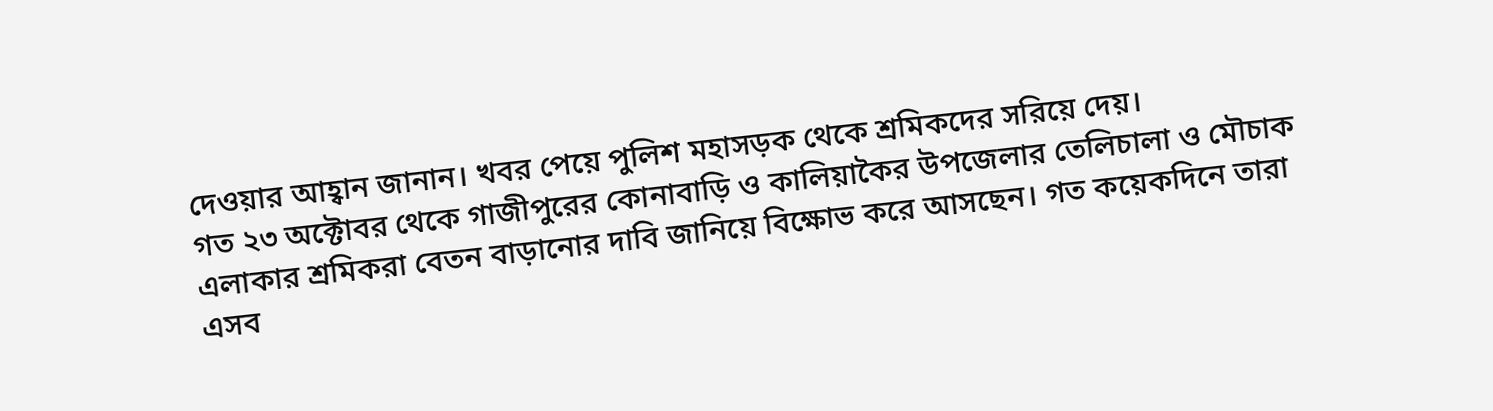দেওয়ার আহ্বান জানান। খবর পেয়ে পুলিশ মহাসড়ক থেকে শ্রমিকদের সরিয়ে দেয়।
গত ২৩ অক্টোবর থেকে গাজীপুরের কোনাবাড়ি ও কালিয়াকৈর উপজেলার তেলিচালা ও মৌচাক এলাকার শ্রমিকরা বেতন বাড়ানোর দাবি জানিয়ে বিক্ষোভ করে আসছেন। গত কয়েকদিনে তারা এসব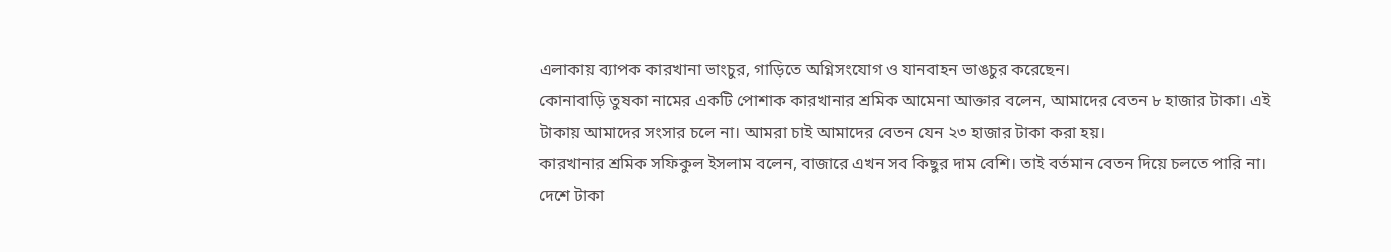এলাকায় ব্যাপক কারখানা ভাংচুর, গাড়িতে অগ্নিসংযোগ ও যানবাহন ভাঙচুর করেছেন।
কোনাবাড়ি তুষকা নামের একটি পোশাক কারখানার শ্রমিক আমেনা আক্তার বলেন, আমাদের বেতন ৮ হাজার টাকা। এই টাকায় আমাদের সংসার চলে না। আমরা চাই আমাদের বেতন যেন ২৩ হাজার টাকা করা হয়।
কারখানার শ্রমিক সফিকুল ইসলাম বলেন, বাজারে এখন সব কিছুর দাম বেশি। তাই বর্তমান বেতন দিয়ে চলতে পারি না। দেশে টাকা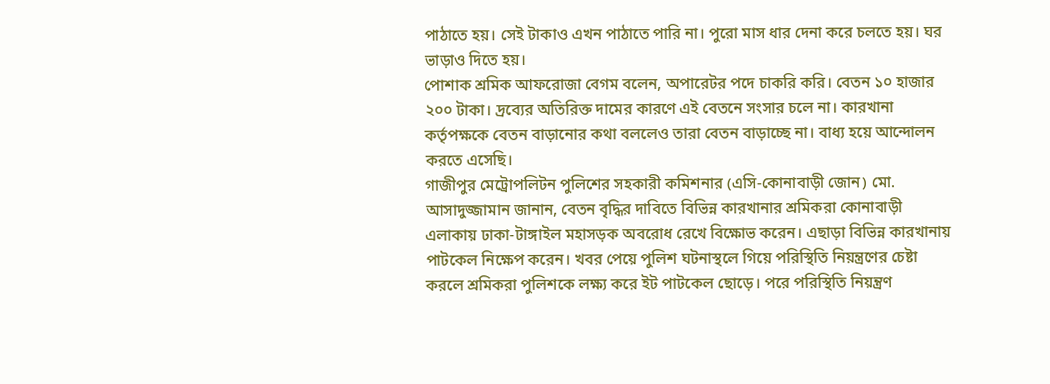পাঠাতে হয়। সেই টাকাও এখন পাঠাতে পারি না। পুরো মাস ধার দেনা করে চলতে হয়। ঘর ভাড়াও দিতে হয়।
পোশাক শ্রমিক আফরোজা বেগম বলেন, অপারেটর পদে চাকরি করি। বেতন ১০ হাজার ২০০ টাকা। দ্রব্যের অতিরিক্ত দামের কারণে এই বেতনে সংসার চলে না। কারখানা কর্তৃপক্ষকে বেতন বাড়ানোর কথা বললেও তারা বেতন বাড়াচ্ছে না। বাধ্য হয়ে আন্দোলন করতে এসেছি।
গাজীপুর মেট্রোপলিটন পুলিশের সহকারী কমিশনার (এসি-কোনাবাড়ী জোন) মো. আসাদুজ্জামান জানান, বেতন বৃদ্ধির দাবিতে বিভিন্ন কারখানার শ্রমিকরা কোনাবাড়ী এলাকায় ঢাকা-টাঙ্গাইল মহাসড়ক অবরোধ রেখে বিক্ষোভ করেন। এছাড়া বিভিন্ন কারখানায় পাটকেল নিক্ষেপ করেন। খবর পেয়ে পুলিশ ঘটনাস্থলে গিয়ে পরিস্থিতি নিয়ন্ত্রণের চেষ্টা করলে শ্রমিকরা পুলিশকে লক্ষ্য করে ইট পাটকেল ছোড়ে। পরে পরিস্থিতি নিয়ন্ত্রণ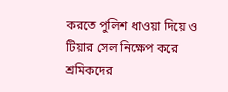করতে পুলিশ ধাওয়া দিয়ে ও টিয়ার সেল নিক্ষেপ করে শ্রমিকদের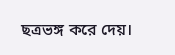ছত্রভঙ্গ করে দেয়।